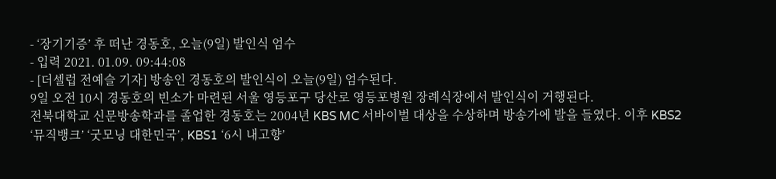- ‘장기기증’ 후 떠난 경동호, 오늘(9일) 발인식 엄수
- 입력 2021. 01.09. 09:44:08
- [더셀럽 전예슬 기자] 방송인 경동호의 발인식이 오늘(9일) 엄수된다.
9일 오전 10시 경동호의 빈소가 마련된 서울 영등포구 당산로 영등포병원 장례식장에서 발인식이 거행된다.
전북대학교 신문방송학과를 졸업한 경동호는 2004년 KBS MC 서바이벌 대상을 수상하며 방송가에 발을 들였다. 이후 KBS2 ‘뮤직뱅크’ ‘굿모닝 대한민국’, KBS1 ‘6시 내고향’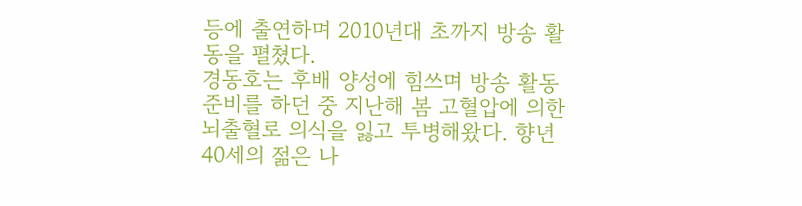등에 출연하며 2010년대 초까지 방송 활동을 펼쳤다.
경동호는 후배 양성에 힘쓰며 방송 활동 준비를 하던 중 지난해 봄 고혈압에 의한 뇌출혈로 의식을 잃고 투병해왔다. 향년 40세의 젊은 나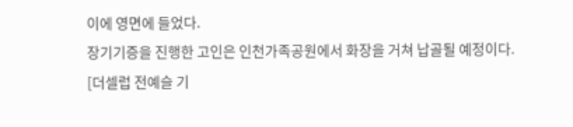이에 영면에 들었다.
장기기증을 진행한 고인은 인천가족공원에서 화장을 거쳐 납골될 예정이다.
[더셀럽 전예슬 기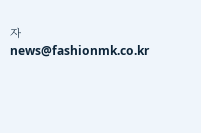자 news@fashionmk.co.kr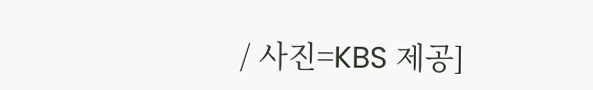/ 사진=KBS 제공]